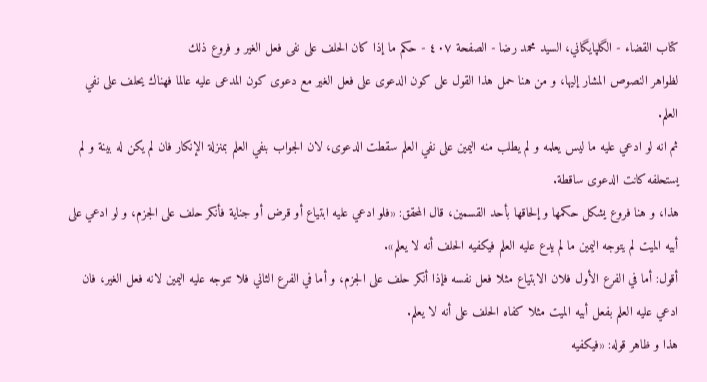كتاب القضاء - الگلپايگاني، السيد محمد رضا - الصفحة ٤٠٧ - حكم ما إذا كان الحلف على نفى فعل الغير و فروع ذلك
لظواهر النصوص المشار إليها، و من هنا حمل هذا القول على كون الدعوى على فعل الغير مع دعوى كون المدعى عليه عالما فهناك يحلف على نفي العلم.
ثم انه لو ادعي عليه ما ليس يعلمه و لم يطلب منه اليمين على نفي العلم سقطت الدعوى، لان الجواب بنفي العلم بمنزلة الإنكار فان لم يكن له بينة و لم يستحلفه كانت الدعوى ساقطة.
هذا، و هنا فروع يشكل حكمها و إلحاقها بأحد القسمين، قال المحقق: «فلو ادعي عليه ابتياع أو قرض أو جناية فأنكر حلف على الجزم، و لو ادعي على أبيه الميت لم يتوجه اليمين ما لم يدع عليه العلم فيكفيه الحلف أنه لا يعلم».
أقول: أما في الفرع الأول فلان الابتياع مثلا فعل نفسه فإذا أنكر حلف على الجزم، و أما في الفرع الثاني فلا تتوجه عليه اليمين لانه فعل الغير، فان ادعي عليه العلم بفعل أبيه الميت مثلا كفاه الحلف على أنه لا يعلم.
هذا و ظاهر قوله: «فيكفيه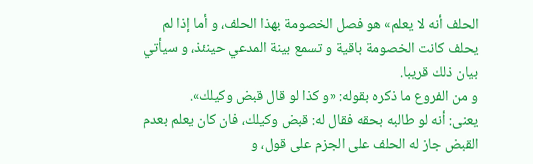الحلف أنه لا يعلم» هو فصل الخصومة بهذا الحلف، و أما إذا لم يحلف كانت الخصومة باقية و تسمع بينة المدعي حينئذ، و سيأتي بيان ذلك قريبا.
و من الفروع ما ذكره بقوله: «و كذا لو قال قبض وكيلك».
يعنى: أنه لو طالبه بحقه فقال له: قبض وكيلك، فان كان يعلم بعدم القبض جاز له الحلف على الجزم على قول، و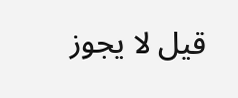قيل لا يجوز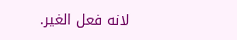لانه فعل الغير.